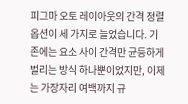피그마 오토 레이아웃의 간격 정렬 옵션이 세 가지로 늘었습니다. 기존에는 요소 사이 간격만 균등하게 벌리는 방식 하나뿐이었지만, 이제는 가장자리 여백까지 규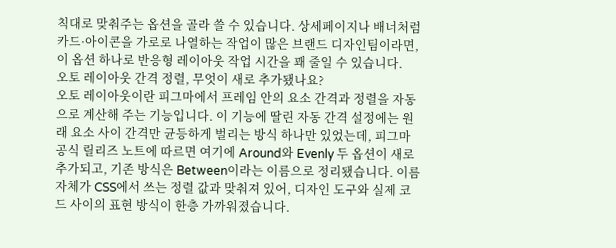칙대로 맞춰주는 옵션을 골라 쓸 수 있습니다. 상세페이지나 배너처럼 카드·아이콘을 가로로 나열하는 작업이 많은 브랜드 디자인팀이라면, 이 옵션 하나로 반응형 레이아웃 작업 시간을 꽤 줄일 수 있습니다.
오토 레이아웃 간격 정렬, 무엇이 새로 추가됐나요?
오토 레이아웃이란 피그마에서 프레임 안의 요소 간격과 정렬을 자동으로 계산해 주는 기능입니다. 이 기능에 딸린 자동 간격 설정에는 원래 요소 사이 간격만 균등하게 벌리는 방식 하나만 있었는데, 피그마 공식 릴리즈 노트에 따르면 여기에 Around와 Evenly 두 옵션이 새로 추가되고, 기존 방식은 Between이라는 이름으로 정리됐습니다. 이름 자체가 CSS에서 쓰는 정렬 값과 맞춰져 있어, 디자인 도구와 실제 코드 사이의 표현 방식이 한층 가까워졌습니다.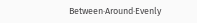Between·Around·Evenly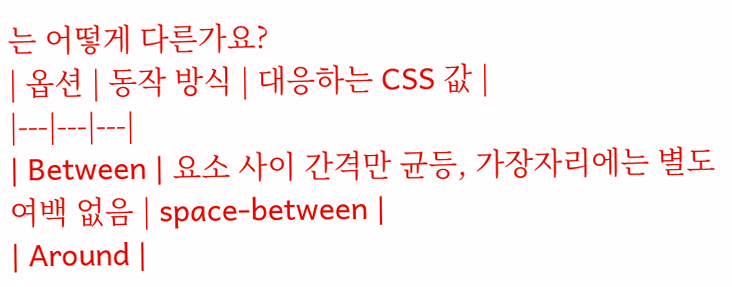는 어떻게 다른가요?
| 옵션 | 동작 방식 | 대응하는 CSS 값 |
|---|---|---|
| Between | 요소 사이 간격만 균등, 가장자리에는 별도 여백 없음 | space-between |
| Around |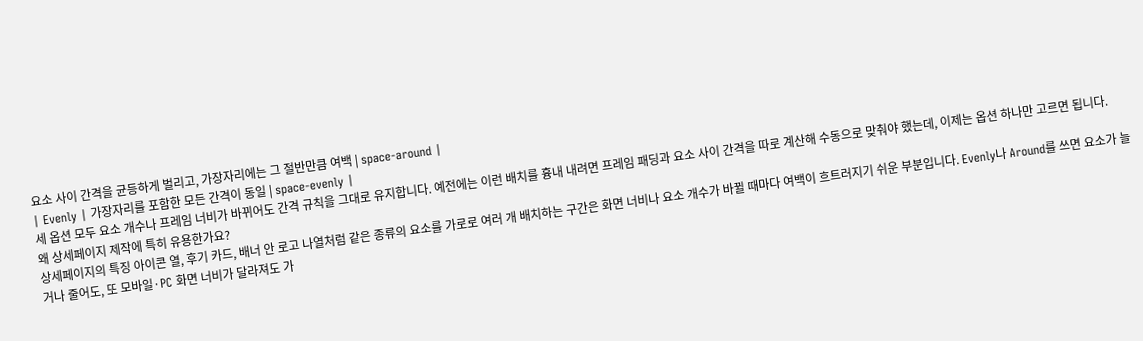요소 사이 간격을 균등하게 벌리고, 가장자리에는 그 절반만큼 여백 | space-around |
| Evenly | 가장자리를 포함한 모든 간격이 동일 | space-evenly |
세 옵션 모두 요소 개수나 프레임 너비가 바뀌어도 간격 규칙을 그대로 유지합니다. 예전에는 이런 배치를 흉내 내려면 프레임 패딩과 요소 사이 간격을 따로 계산해 수동으로 맞춰야 했는데, 이제는 옵션 하나만 고르면 됩니다.
왜 상세페이지 제작에 특히 유용한가요?
상세페이지의 특징 아이콘 열, 후기 카드, 배너 안 로고 나열처럼 같은 종류의 요소를 가로로 여러 개 배치하는 구간은 화면 너비나 요소 개수가 바뀔 때마다 여백이 흐트러지기 쉬운 부분입니다. Evenly나 Around를 쓰면 요소가 늘거나 줄어도, 또 모바일·PC 화면 너비가 달라져도 가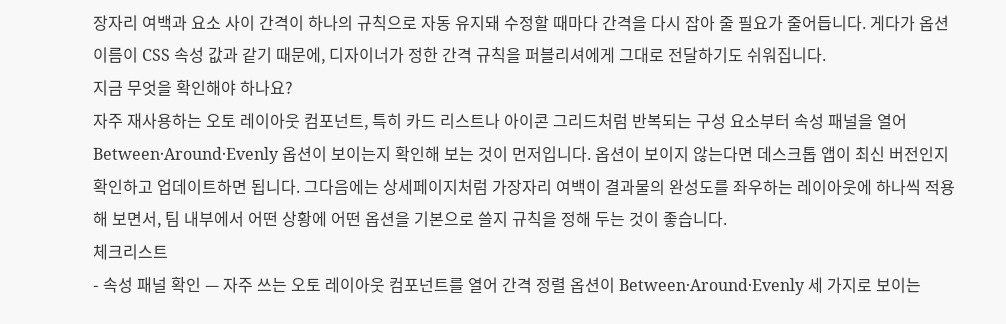장자리 여백과 요소 사이 간격이 하나의 규칙으로 자동 유지돼 수정할 때마다 간격을 다시 잡아 줄 필요가 줄어듭니다. 게다가 옵션 이름이 CSS 속성 값과 같기 때문에, 디자이너가 정한 간격 규칙을 퍼블리셔에게 그대로 전달하기도 쉬워집니다.
지금 무엇을 확인해야 하나요?
자주 재사용하는 오토 레이아웃 컴포넌트, 특히 카드 리스트나 아이콘 그리드처럼 반복되는 구성 요소부터 속성 패널을 열어 Between·Around·Evenly 옵션이 보이는지 확인해 보는 것이 먼저입니다. 옵션이 보이지 않는다면 데스크톱 앱이 최신 버전인지 확인하고 업데이트하면 됩니다. 그다음에는 상세페이지처럼 가장자리 여백이 결과물의 완성도를 좌우하는 레이아웃에 하나씩 적용해 보면서, 팀 내부에서 어떤 상황에 어떤 옵션을 기본으로 쓸지 규칙을 정해 두는 것이 좋습니다.
체크리스트
- 속성 패널 확인 — 자주 쓰는 오토 레이아웃 컴포넌트를 열어 간격 정렬 옵션이 Between·Around·Evenly 세 가지로 보이는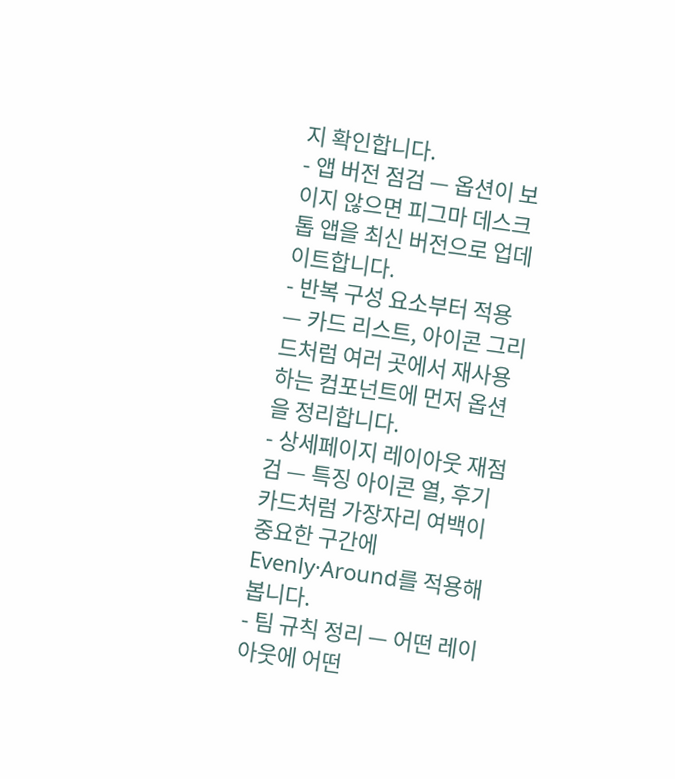지 확인합니다.
- 앱 버전 점검 — 옵션이 보이지 않으면 피그마 데스크톱 앱을 최신 버전으로 업데이트합니다.
- 반복 구성 요소부터 적용 — 카드 리스트, 아이콘 그리드처럼 여러 곳에서 재사용하는 컴포넌트에 먼저 옵션을 정리합니다.
- 상세페이지 레이아웃 재점검 — 특징 아이콘 열, 후기 카드처럼 가장자리 여백이 중요한 구간에 Evenly·Around를 적용해 봅니다.
- 팀 규칙 정리 — 어떤 레이아웃에 어떤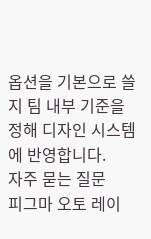옵션을 기본으로 쓸지 팀 내부 기준을 정해 디자인 시스템에 반영합니다.
자주 묻는 질문
피그마 오토 레이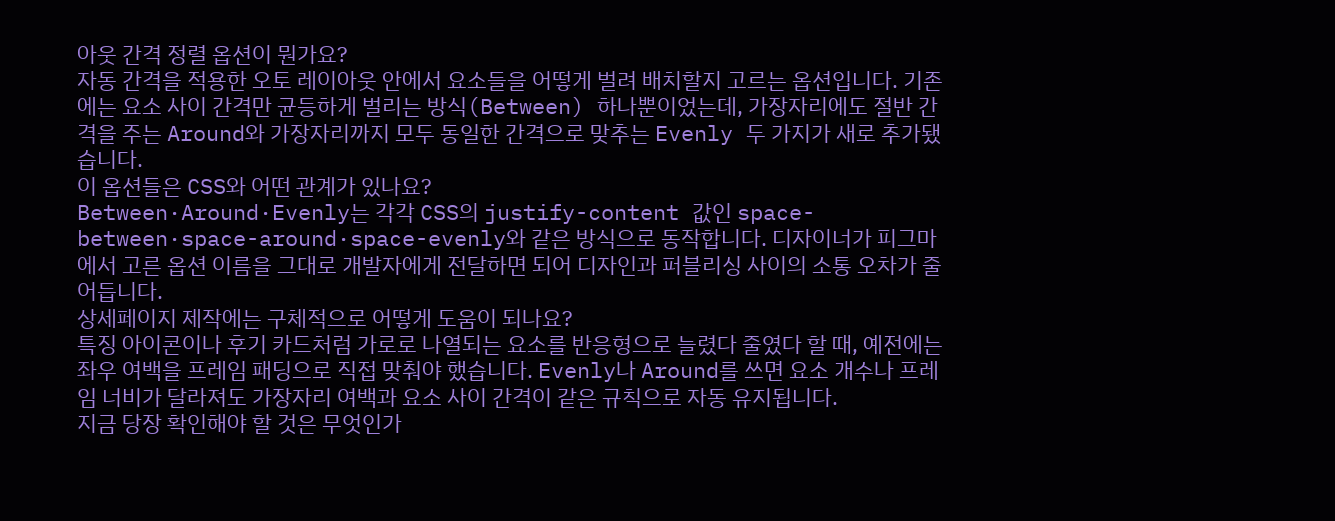아웃 간격 정렬 옵션이 뭔가요?
자동 간격을 적용한 오토 레이아웃 안에서 요소들을 어떻게 벌려 배치할지 고르는 옵션입니다. 기존에는 요소 사이 간격만 균등하게 벌리는 방식(Between) 하나뿐이었는데, 가장자리에도 절반 간격을 주는 Around와 가장자리까지 모두 동일한 간격으로 맞추는 Evenly 두 가지가 새로 추가됐습니다.
이 옵션들은 CSS와 어떤 관계가 있나요?
Between·Around·Evenly는 각각 CSS의 justify-content 값인 space-between·space-around·space-evenly와 같은 방식으로 동작합니다. 디자이너가 피그마에서 고른 옵션 이름을 그대로 개발자에게 전달하면 되어 디자인과 퍼블리싱 사이의 소통 오차가 줄어듭니다.
상세페이지 제작에는 구체적으로 어떻게 도움이 되나요?
특징 아이콘이나 후기 카드처럼 가로로 나열되는 요소를 반응형으로 늘렸다 줄였다 할 때, 예전에는 좌우 여백을 프레임 패딩으로 직접 맞춰야 했습니다. Evenly나 Around를 쓰면 요소 개수나 프레임 너비가 달라져도 가장자리 여백과 요소 사이 간격이 같은 규칙으로 자동 유지됩니다.
지금 당장 확인해야 할 것은 무엇인가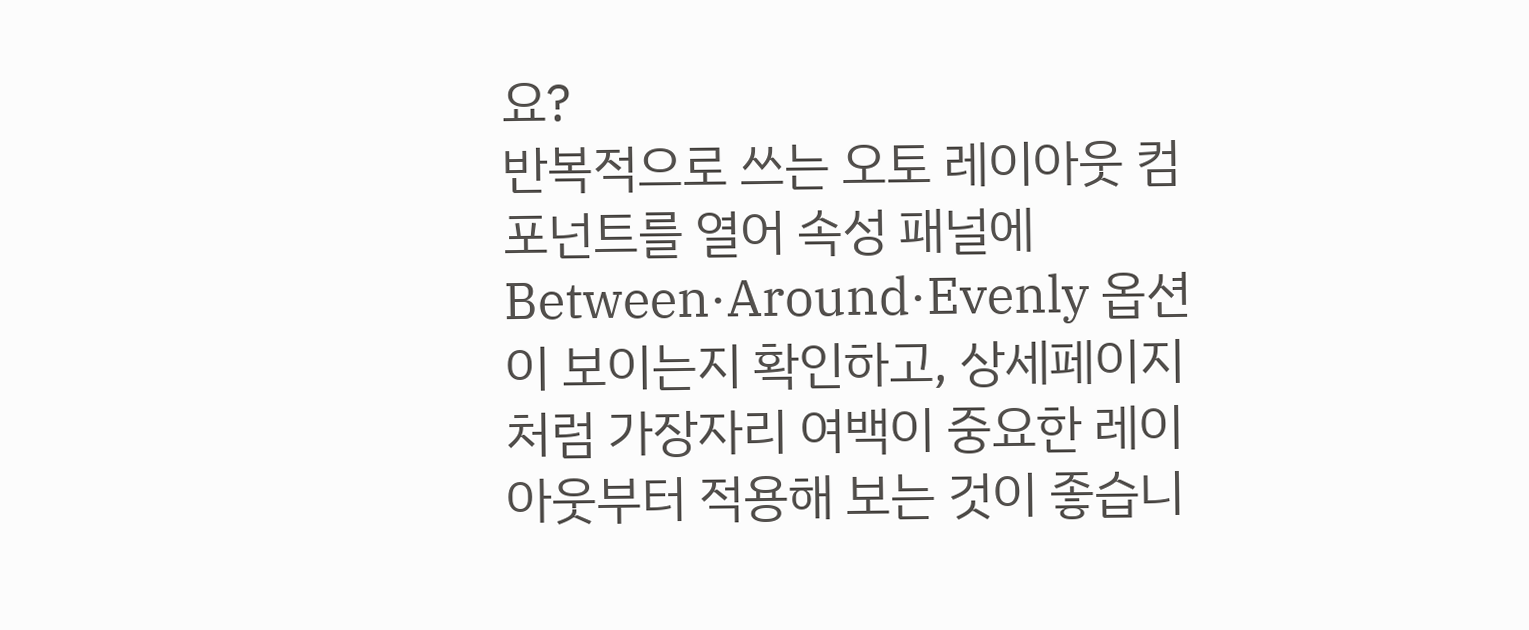요?
반복적으로 쓰는 오토 레이아웃 컴포넌트를 열어 속성 패널에 Between·Around·Evenly 옵션이 보이는지 확인하고, 상세페이지처럼 가장자리 여백이 중요한 레이아웃부터 적용해 보는 것이 좋습니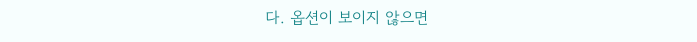다. 옵션이 보이지 않으면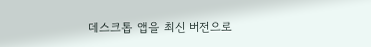데스크톱 앱을 최신 버전으로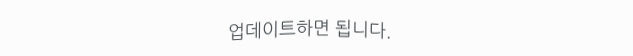업데이트하면 됩니다.